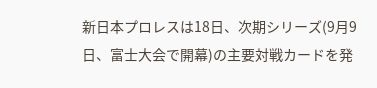新日本プロレスは18日、次期シリーズ(9月9日、富士大会で開幕)の主要対戦カードを発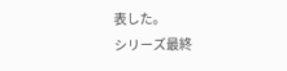表した。
シリーズ最終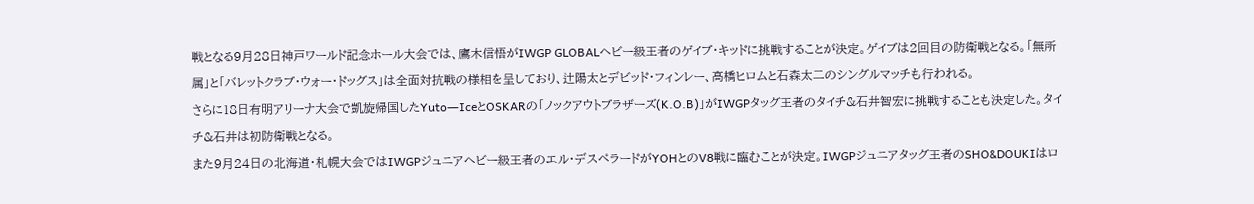戦となる9月28日神戸ワールド記念ホール大会では、鷹木信悟がIWGP GLOBALヘビー級王者のゲイブ・キッドに挑戦することが決定。ゲイブは2回目の防衛戦となる。「無所属」と「バレットクラブ・ウォー・ドッグス」は全面対抗戦の様相を呈しており、辻陽太とデビッド・フィンレー、高橋ヒロムと石森太二のシングルマッチも行われる。
さらに18日有明アリーナ大会で凱旋帰国したYuto―IceとOSKARの「ノックアウトブラザーズ(K.O.B)」がIWGPタッグ王者のタイチ&石井智宏に挑戦することも決定した。タイチ&石井は初防衛戦となる。
また9月24日の北海道・札幌大会ではIWGPジュニアヘビー級王者のエル・デスペラードがYOHとのV8戦に臨むことが決定。IWGPジュニアタッグ王者のSHO&DOUKIはロ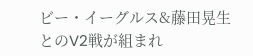ビー・イーグルス&藤田晃生とのV2戦が組まれ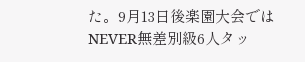た。9月13日後楽園大会ではNEVER無差別級6人タッ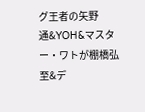グ王者の矢野通&YOH&マスター・ワトが棚橋弘至&デ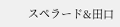スペラード&田口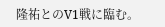隆祐とのV1戦に臨む。